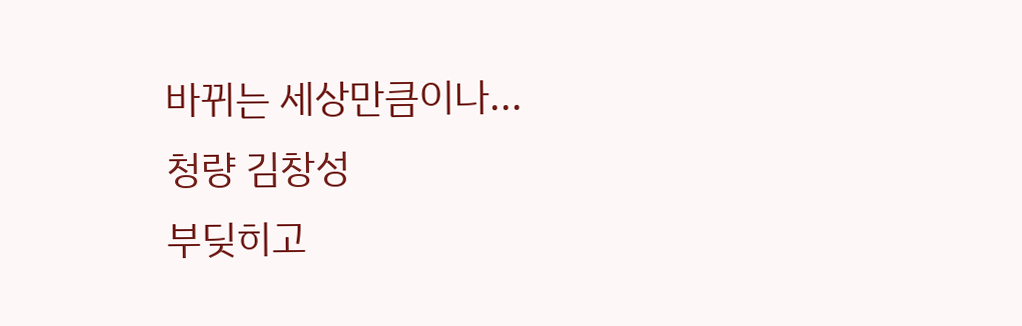바뀌는 세상만큼이나...
청량 김창성
부딪히고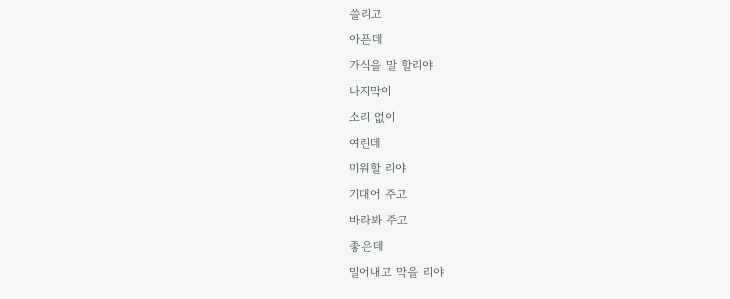쓸리고
아픈데
가식을 말 할리야
나지막이
소리 없이
여린데
미워할 리야
기대어 주고
바라봐 주고
좋은데
밀어내고 막을 리야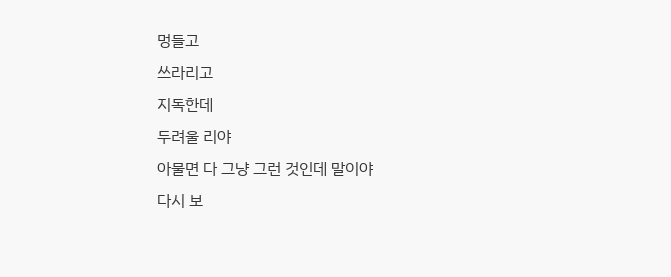멍들고
쓰라리고
지독한데
두려울 리야
아물면 다 그냥 그런 것인데 말이야
다시 보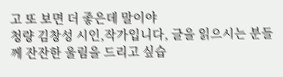고 또 보면 더 좋은데 말이야
청량 김창성 시인,작가입니다, 글을 읽으시는 분들께 잔잔한 울림을 드리고 싶습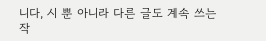니다, 시 뿐 아니라 다른 글도 계속 쓰는 작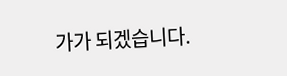가가 되겠습니다.